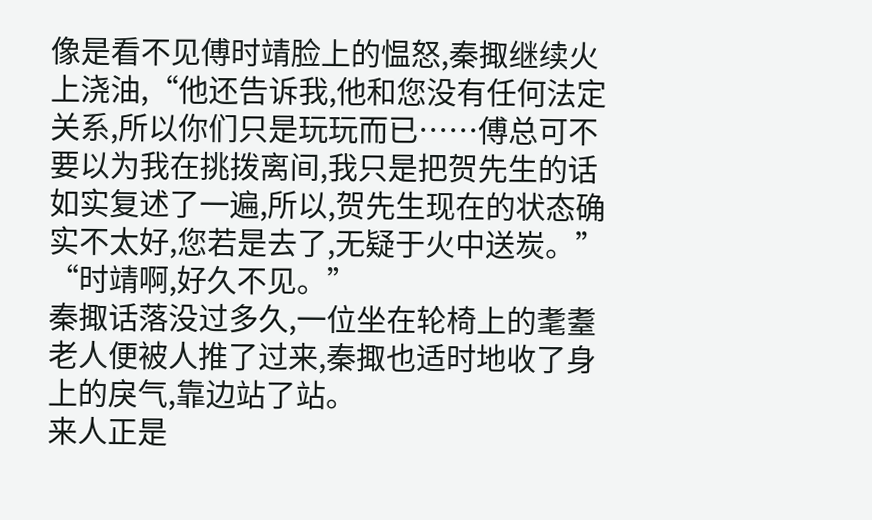像是看不见傅时靖脸上的愠怒,秦掫继续火上浇油,“他还告诉我,他和您没有任何法定关系,所以你们只是玩玩而已……傅总可不要以为我在挑拨离间,我只是把贺先生的话如实复述了一遍,所以,贺先生现在的状态确实不太好,您若是去了,无疑于火中送炭。”
“时靖啊,好久不见。”
秦掫话落没过多久,一位坐在轮椅上的耄耋老人便被人推了过来,秦掫也适时地收了身上的戾气,靠边站了站。
来人正是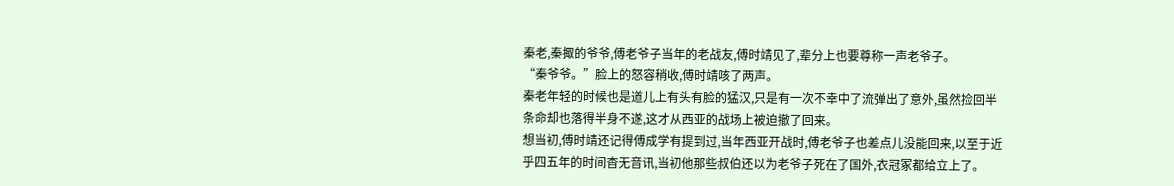秦老,秦掫的爷爷,傅老爷子当年的老战友,傅时靖见了,辈分上也要尊称一声老爷子。
“秦爷爷。”脸上的怒容稍收,傅时靖咳了两声。
秦老年轻的时候也是道儿上有头有脸的猛汉,只是有一次不幸中了流弹出了意外,虽然捡回半条命却也落得半身不遂,这才从西亚的战场上被迫撤了回来。
想当初,傅时靖还记得傅成学有提到过,当年西亚开战时,傅老爷子也差点儿没能回来,以至于近乎四五年的时间杳无音讯,当初他那些叔伯还以为老爷子死在了国外,衣冠冢都给立上了。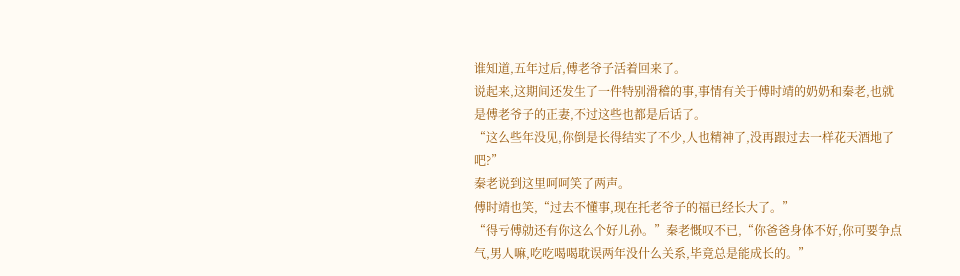谁知道,五年过后,傅老爷子活着回来了。
说起来,这期间还发生了一件特别滑稽的事,事情有关于傅时靖的奶奶和秦老,也就是傅老爷子的正妻,不过这些也都是后话了。
“这么些年没见,你倒是长得结实了不少,人也精神了,没再跟过去一样花天酒地了吧?”
秦老说到这里呵呵笑了两声。
傅时靖也笑,“过去不懂事,现在托老爷子的福已经长大了。”
“得亏傅勍还有你这么个好儿孙。”秦老慨叹不已,“你爸爸身体不好,你可要争点气,男人嘛,吃吃喝喝耽误两年没什么关系,毕竟总是能成长的。”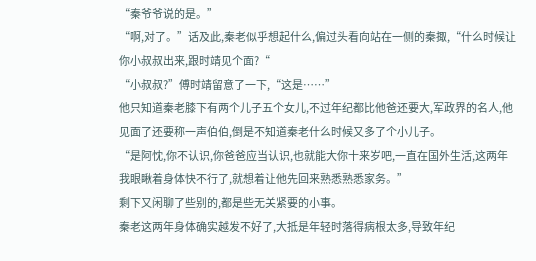“秦爷爷说的是。”
“啊,对了。”话及此,秦老似乎想起什么,偏过头看向站在一侧的秦掫,“什么时候让你小叔叔出来,跟时靖见个面?“
“小叔叔?”傅时靖留意了一下,“这是……”
他只知道秦老膝下有两个儿子五个女儿,不过年纪都比他爸还要大,军政界的名人,他见面了还要称一声伯伯,倒是不知道秦老什么时候又多了个小儿子。
“是阿忱,你不认识,你爸爸应当认识,也就能大你十来岁吧,一直在国外生活,这两年我眼瞅着身体快不行了,就想着让他先回来熟悉熟悉家务。”
剩下又闲聊了些别的,都是些无关紧要的小事。
秦老这两年身体确实越发不好了,大抵是年轻时落得病根太多,导致年纪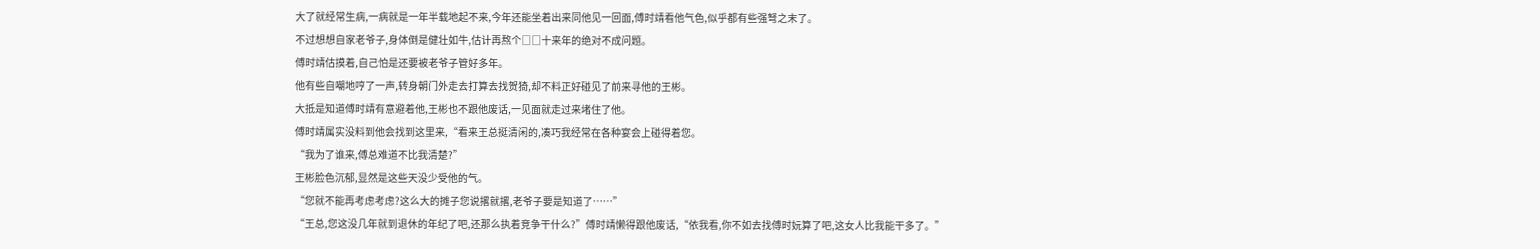大了就经常生病,一病就是一年半载地起不来,今年还能坐着出来同他见一回面,傅时靖看他气色,似乎都有些强弩之末了。
不过想想自家老爷子,身体倒是健壮如牛,估计再熬个□□十来年的绝对不成问题。
傅时靖估摸着,自己怕是还要被老爷子管好多年。
他有些自嘲地哼了一声,转身朝门外走去打算去找贺猗,却不料正好碰见了前来寻他的王彬。
大抵是知道傅时靖有意避着他,王彬也不跟他废话,一见面就走过来堵住了他。
傅时靖属实没料到他会找到这里来,“看来王总挺清闲的,凑巧我经常在各种宴会上碰得着您。
“我为了谁来,傅总难道不比我清楚?”
王彬脸色沉郁,显然是这些天没少受他的气。
“您就不能再考虑考虑?这么大的摊子您说撂就撂,老爷子要是知道了……”
“王总,您这没几年就到退休的年纪了吧,还那么执着竞争干什么?”傅时靖懒得跟他废话,“依我看,你不如去找傅时妧算了吧,这女人比我能干多了。”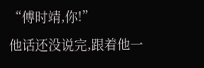“傅时靖,你!”
他话还没说完,跟着他一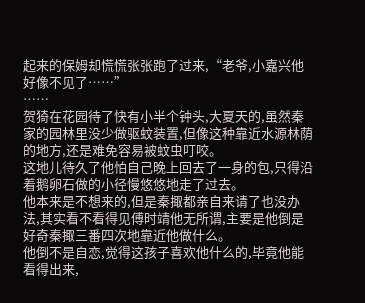起来的保姆却慌慌张张跑了过来,“老爷,小嘉兴他好像不见了……”
……
贺猗在花园待了快有小半个钟头,大夏天的,虽然秦家的园林里没少做驱蚊装置,但像这种靠近水源林荫的地方,还是难免容易被蚊虫叮咬。
这地儿待久了他怕自己晚上回去了一身的包,只得沿着鹅卵石做的小径慢悠悠地走了过去。
他本来是不想来的,但是秦掫都亲自来请了也没办法,其实看不看得见傅时靖他无所谓,主要是他倒是好奇秦掫三番四次地靠近他做什么。
他倒不是自恋,觉得这孩子喜欢他什么的,毕竟他能看得出来,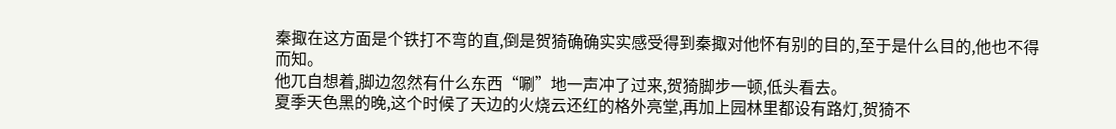秦掫在这方面是个铁打不弯的直,倒是贺猗确确实实感受得到秦掫对他怀有别的目的,至于是什么目的,他也不得而知。
他兀自想着,脚边忽然有什么东西“唰”地一声冲了过来,贺猗脚步一顿,低头看去。
夏季天色黑的晚,这个时候了天边的火烧云还红的格外亮堂,再加上园林里都设有路灯,贺猗不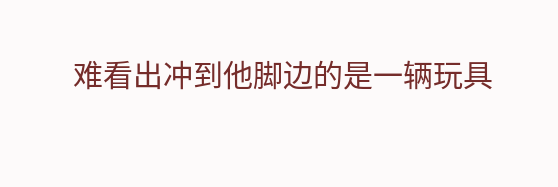难看出冲到他脚边的是一辆玩具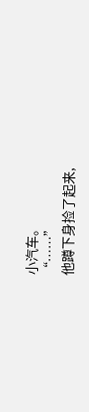小汽车。
“……”
他蹲下身捡了起来,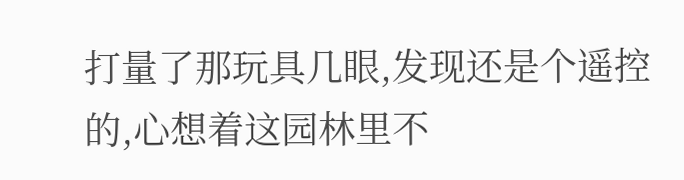打量了那玩具几眼,发现还是个遥控的,心想着这园林里不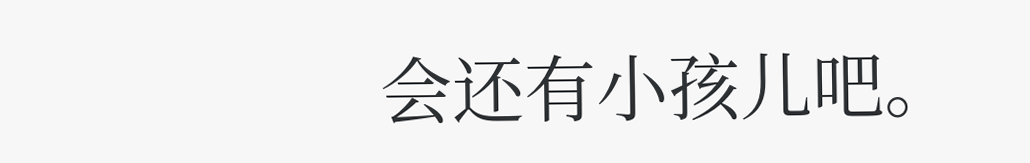会还有小孩儿吧。